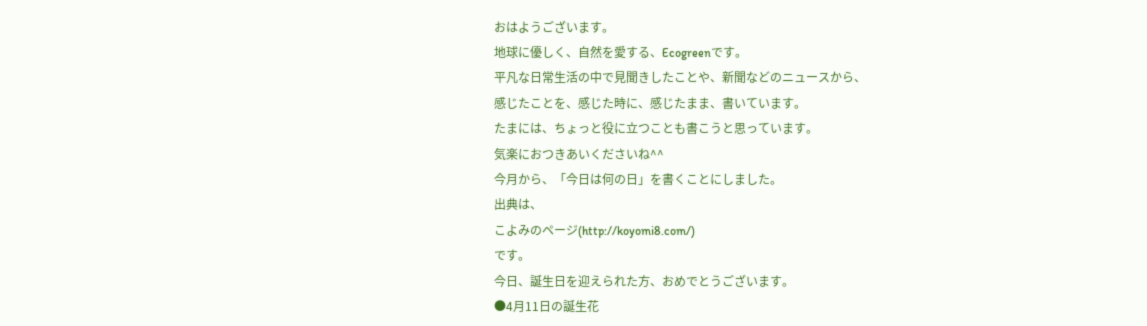おはようございます。
地球に優しく、自然を愛する、Ecogreenです。
平凡な日常生活の中で見聞きしたことや、新聞などのニュースから、
感じたことを、感じた時に、感じたまま、書いています。
たまには、ちょっと役に立つことも書こうと思っています。
気楽におつきあいくださいね^^
今月から、「今日は何の日」を書くことにしました。
出典は、
こよみのページ(http://koyomi8.com/)
です。
今日、誕生日を迎えられた方、おめでとうございます。
●4月11日の誕生花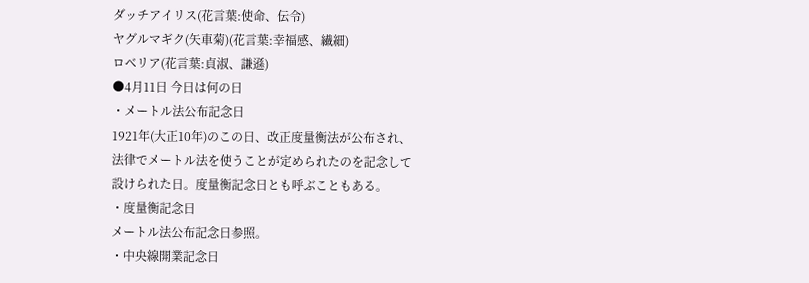ダッチアイリス(花言葉:使命、伝令)
ヤグルマギク(矢車菊)(花言葉:幸福感、繊細)
ロベリア(花言葉:貞淑、謙遜)
●4月11日 今日は何の日
・メートル法公布記念日
1921年(大正10年)のこの日、改正度量衡法が公布され、
法律でメートル法を使うことが定められたのを記念して
設けられた日。度量衡記念日とも呼ぶこともある。
・度量衡記念日
メートル法公布記念日参照。
・中央線開業記念日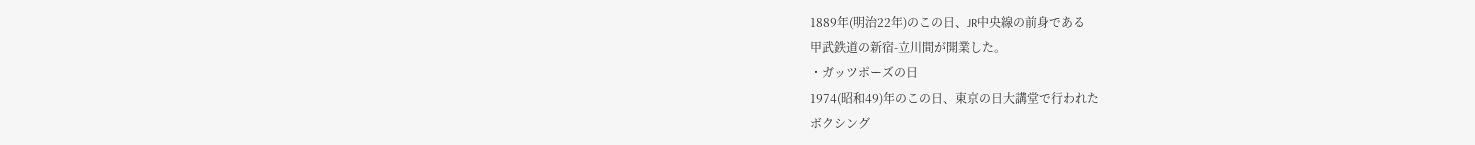1889年(明治22年)のこの日、JR中央線の前身である
甲武鉄道の新宿-立川間が開業した。
・ガッツポーズの日
1974(昭和49)年のこの日、東京の日大講堂で行われた
ボクシング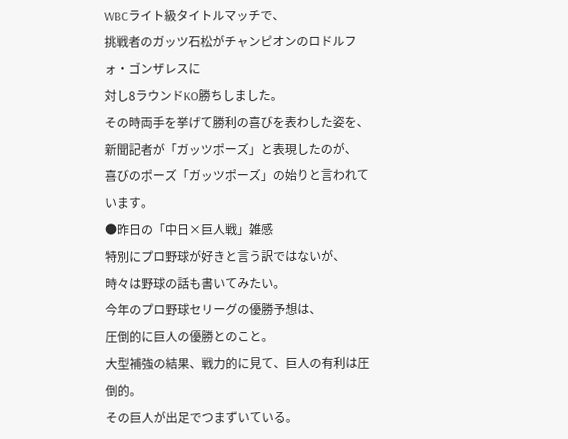WBCライト級タイトルマッチで、
挑戦者のガッツ石松がチャンピオンのロドルフォ・ゴンザレスに
対し8ラウンドKO勝ちしました。
その時両手を挙げて勝利の喜びを表わした姿を、
新聞記者が「ガッツポーズ」と表現したのが、
喜びのポーズ「ガッツポーズ」の始りと言われています。
●昨日の「中日×巨人戦」雑感
特別にプロ野球が好きと言う訳ではないが、
時々は野球の話も書いてみたい。
今年のプロ野球セリーグの優勝予想は、
圧倒的に巨人の優勝とのこと。
大型補強の結果、戦力的に見て、巨人の有利は圧倒的。
その巨人が出足でつまずいている。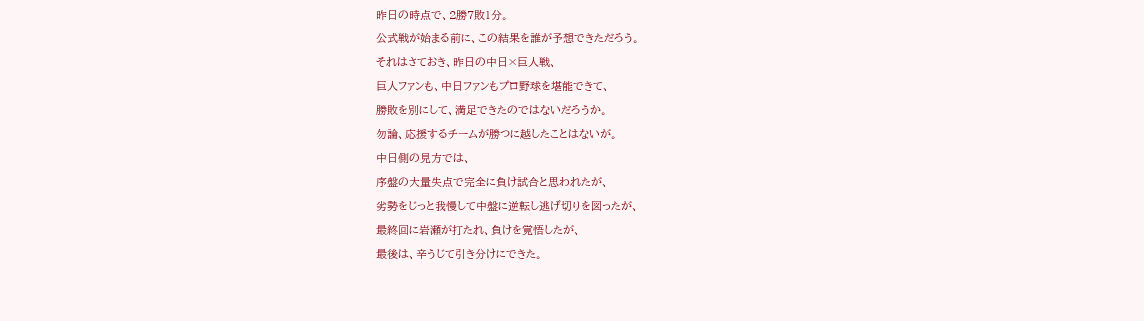昨日の時点で、2勝7敗1分。
公式戦が始まる前に、この結果を誰が予想できただろう。
それはさておき、昨日の中日×巨人戦、
巨人ファンも、中日ファンもプロ野球を堪能できて、
勝敗を別にして、満足できたのではないだろうか。
勿論、応援するチームが勝つに越したことはないが。
中日側の見方では、
序盤の大量失点で完全に負け試合と思われたが、
劣勢をじっと我慢して中盤に逆転し逃げ切りを図ったが、
最終回に岩瀬が打たれ、負けを覚悟したが、
最後は、辛うじて引き分けにできた。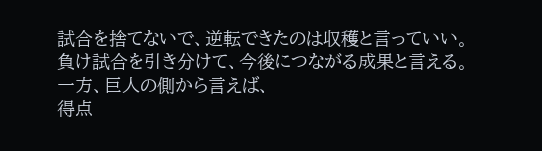試合を捨てないで、逆転できたのは収穫と言っていい。
負け試合を引き分けて、今後につながる成果と言える。
一方、巨人の側から言えば、
得点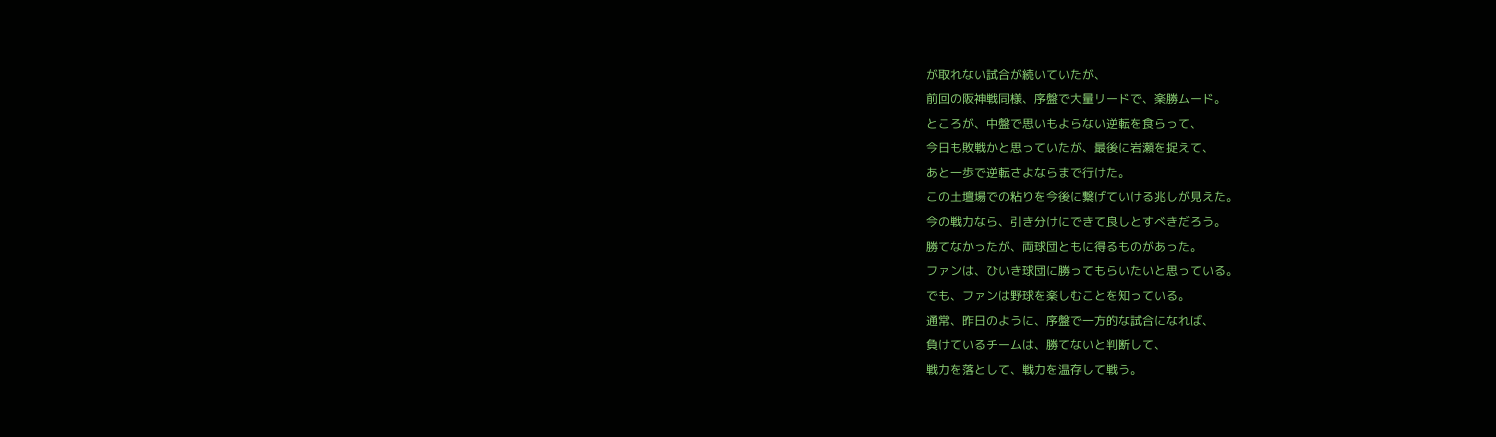が取れない試合が続いていたが、
前回の阪神戦同様、序盤で大量リードで、楽勝ムード。
ところが、中盤で思いもよらない逆転を食らって、
今日も敗戦かと思っていたが、最後に岩瀬を捉えて、
あと一歩で逆転さよならまで行けた。
この土壇場での粘りを今後に繋げていける兆しが見えた。
今の戦力なら、引き分けにできて良しとすべきだろう。
勝てなかったが、両球団ともに得るものがあった。
ファンは、ひいき球団に勝ってもらいたいと思っている。
でも、ファンは野球を楽しむことを知っている。
通常、昨日のように、序盤で一方的な試合になれば、
負けているチームは、勝てないと判断して、
戦力を落として、戦力を温存して戦う。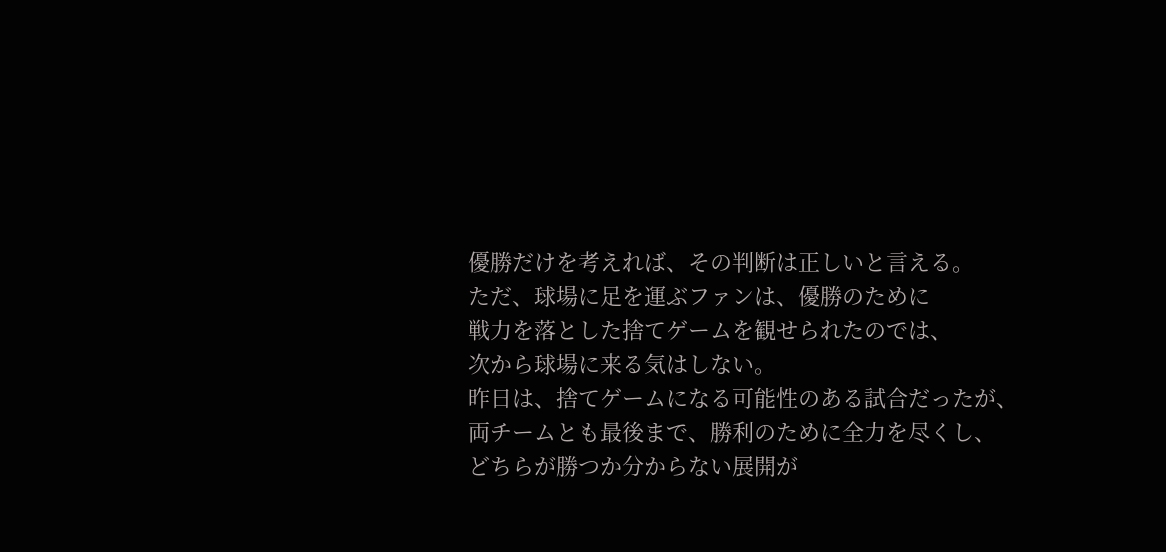優勝だけを考えれば、その判断は正しいと言える。
ただ、球場に足を運ぶファンは、優勝のために
戦力を落とした捨てゲームを観せられたのでは、
次から球場に来る気はしない。
昨日は、捨てゲームになる可能性のある試合だったが、
両チームとも最後まで、勝利のために全力を尽くし、
どちらが勝つか分からない展開が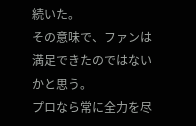続いた。
その意味で、ファンは満足できたのではないかと思う。
プロなら常に全力を尽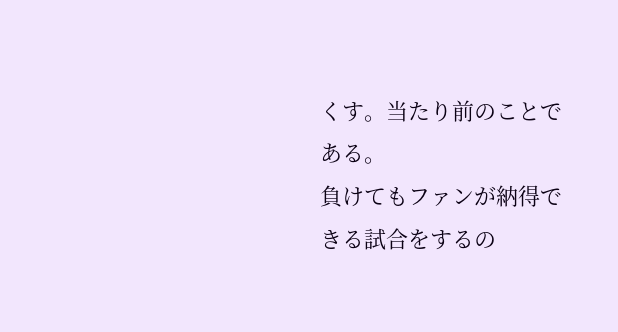くす。当たり前のことである。
負けてもファンが納得できる試合をするの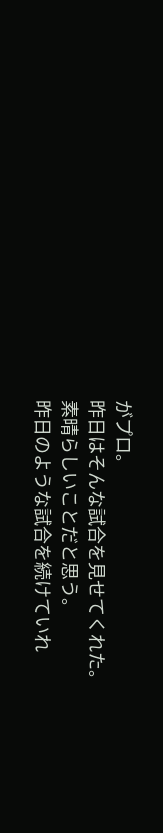がプロ。
昨日はそんな試合を見せてくれた。
素晴らしいことだと思う。
昨日のような試合を続けていれ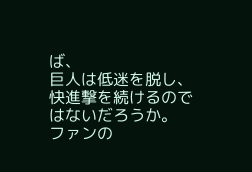ば、
巨人は低迷を脱し、快進撃を続けるのではないだろうか。
ファンの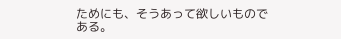ためにも、そうあって欲しいものである。